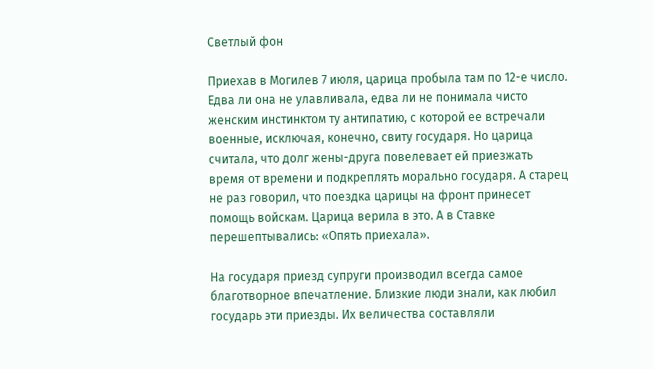Светлый фон

Приехав в Могилев 7 июля, царица пробыла там по 12-е число. Едва ли она не улавливала, едва ли не понимала чисто женским инстинктом ту антипатию, с которой ее встречали военные, исключая, конечно, свиту государя. Но царица считала, что долг жены-друга повелевает ей приезжать время от времени и подкреплять морально государя. А старец не раз говорил, что поездка царицы на фронт принесет помощь войскам. Царица верила в это. А в Ставке перешептывались: «Опять приехала».

На государя приезд супруги производил всегда самое благотворное впечатление. Близкие люди знали, как любил государь эти приезды. Их величества составляли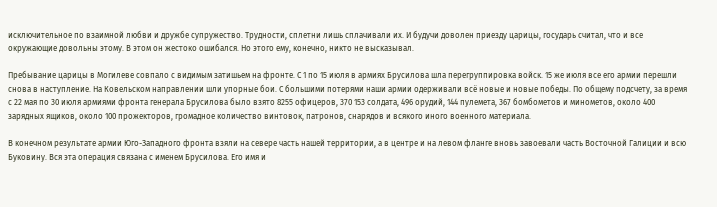исключительное по взаимной любви и дружбе супружество. Трудности, сплетни лишь сплачивали их. И будучи доволен приезду царицы, государь считал, что и все окружающие довольны этому. В этом он жестоко ошибался. Но этого ему, конечно, никто не высказывал.

Пребывание царицы в Могилеве совпало с видимым затишьем на фронте. С 1 по 15 июля в армиях Брусилова шла перегруппировка войск. 15 же июля все его армии перешли снова в наступление. На Ковельском направлении шли упорные бои. С большими потерями наши армии одерживали всё новые и новые победы. По общему подсчету, за время с 22 мая по 30 июля армиями фронта генерала Брусилова было взято 8255 офицеров, 370 153 солдата, 496 орудий, 144 пулемета, 367 бомбометов и минометов, около 400 зарядных ящиков, около 100 прожекторов, громадное количество винтовок, патронов, снарядов и всякого иного военного материала.

В конечном результате армии Юго-Западного фронта взяли на севере часть нашей территории, а в центре и на левом фланге вновь завоевали часть Восточной Галиции и всю Буковину. Вся эта операция связана с именем Брусилова. Его имя и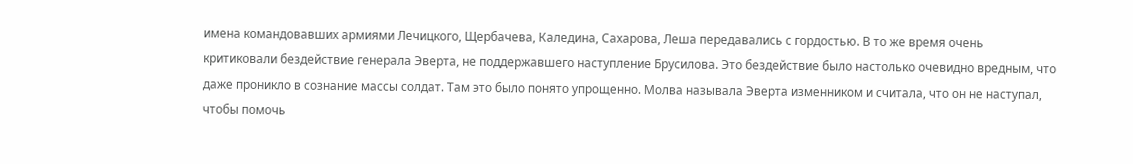имена командовавших армиями Лечицкого, Щербачева, Каледина, Сахарова, Леша передавались с гордостью. В то же время очень критиковали бездействие генерала Эверта, не поддержавшего наступление Брусилова. Это бездействие было настолько очевидно вредным, что даже проникло в сознание массы солдат. Там это было понято упрощенно. Молва называла Эверта изменником и считала, что он не наступал, чтобы помочь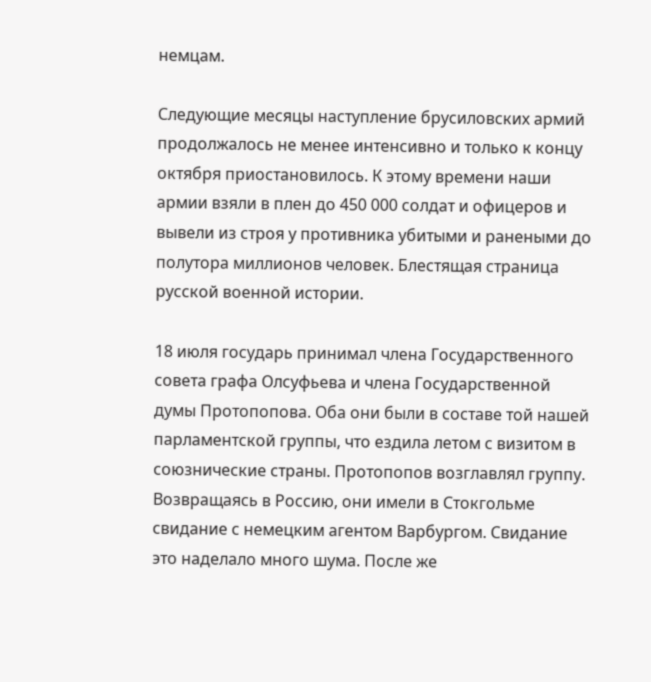немцам.

Следующие месяцы наступление брусиловских армий продолжалось не менее интенсивно и только к концу октября приостановилось. К этому времени наши армии взяли в плен до 450 000 солдат и офицеров и вывели из строя у противника убитыми и ранеными до полутора миллионов человек. Блестящая страница русской военной истории.

18 июля государь принимал члена Государственного совета графа Олсуфьева и члена Государственной думы Протопопова. Оба они были в составе той нашей парламентской группы, что ездила летом с визитом в союзнические страны. Протопопов возглавлял группу. Возвращаясь в Россию, они имели в Стокгольме свидание с немецким агентом Варбургом. Свидание это наделало много шума. После же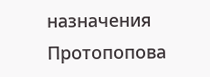назначения Протопопова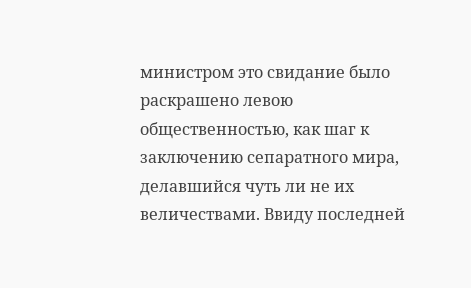министром это свидание было раскрашено левою общественностью, как шаг к заключению сепаратного мира, делавшийся чуть ли не их величествами. Ввиду последней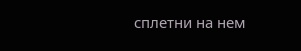сплетни на нем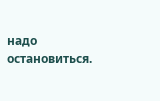надо остановиться.